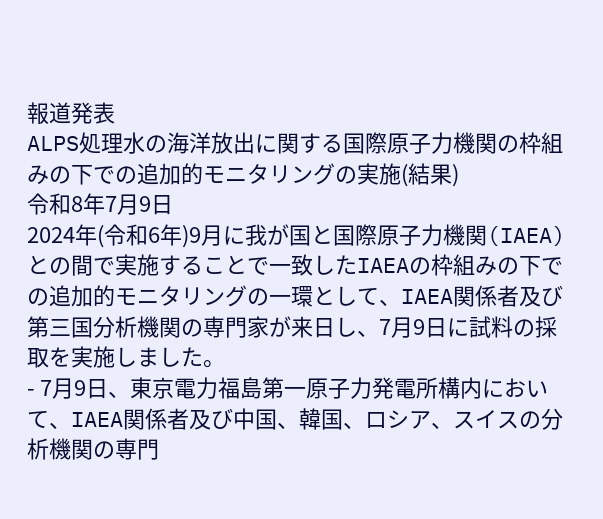報道発表
ALPS処理水の海洋放出に関する国際原子力機関の枠組みの下での追加的モニタリングの実施(結果)
令和8年7月9日
2024年(令和6年)9月に我が国と国際原子力機関(IAEA)との間で実施することで一致したIAEAの枠組みの下での追加的モニタリングの一環として、IAEA関係者及び第三国分析機関の専門家が来日し、7月9日に試料の採取を実施しました。
- 7月9日、東京電力福島第一原子力発電所構内において、IAEA関係者及び中国、韓国、ロシア、スイスの分析機関の専門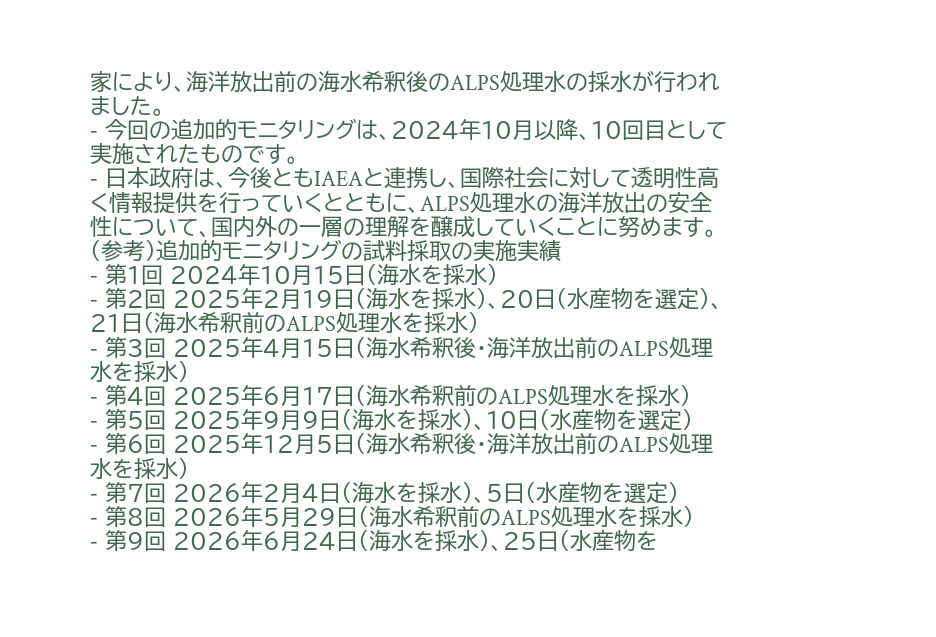家により、海洋放出前の海水希釈後のALPS処理水の採水が行われました。
- 今回の追加的モニタリングは、2024年10月以降、10回目として実施されたものです。
- 日本政府は、今後ともIAEAと連携し、国際社会に対して透明性高く情報提供を行っていくとともに、ALPS処理水の海洋放出の安全性について、国内外の一層の理解を醸成していくことに努めます。
(参考)追加的モニタリングの試料採取の実施実績
- 第1回 2024年10月15日(海水を採水)
- 第2回 2025年2月19日(海水を採水)、20日(水産物を選定)、21日(海水希釈前のALPS処理水を採水)
- 第3回 2025年4月15日(海水希釈後・海洋放出前のALPS処理水を採水)
- 第4回 2025年6月17日(海水希釈前のALPS処理水を採水)
- 第5回 2025年9月9日(海水を採水)、10日(水産物を選定)
- 第6回 2025年12月5日(海水希釈後・海洋放出前のALPS処理水を採水)
- 第7回 2026年2月4日(海水を採水)、5日(水産物を選定)
- 第8回 2026年5月29日(海水希釈前のALPS処理水を採水)
- 第9回 2026年6月24日(海水を採水)、25日(水産物を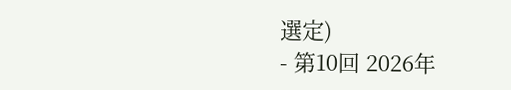選定)
- 第10回 2026年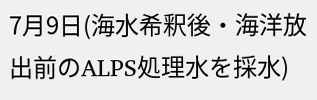7月9日(海水希釈後・海洋放出前のALPS処理水を採水)